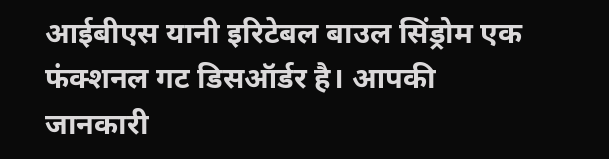आईबीएस यानी इरिटेबल बाउल सिंड्रोम एक फंक्शनल गट डिसऑर्डर है। आपकी जानकारी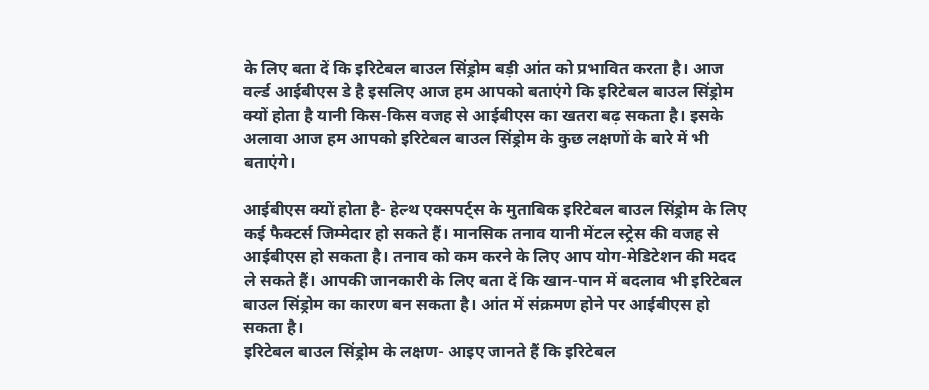के लिए बता दें कि इरिटेबल बाउल सिंड्रोम बड़ी आंत को प्रभावित करता है। आज वर्ल्ड आईबीएस डे है इसलिए आज हम आपको बताएंगे कि इरिटेबल बाउल सिंड्रोम क्यों होता है यानी किस-किस वजह से आईबीएस का खतरा बढ़ सकता है। इसके अलावा आज हम आपको इरिटेबल बाउल सिंड्रोम के कुछ लक्षणों के बारे में भी बताएंगे।

आईबीएस क्यों होता है- हेल्थ एक्सपर्ट्स के मुताबिक इरिटेबल बाउल सिंड्रोम के लिए कई फैक्टर्स जिम्मेदार हो सकते हैं। मानसिक तनाव यानी मेंटल स्ट्रेस की वजह से आईबीएस हो सकता है। तनाव को कम करने के लिए आप योग-मेडिटेशन की मदद ले सकते हैं। आपकी जानकारी के लिए बता दें कि खान-पान में बदलाव भी इरिटेबल बाउल सिंड्रोम का कारण बन सकता है। आंत में संक्रमण होने पर आईबीएस हो सकता है।
इरिटेबल बाउल सिंड्रोम के लक्षण- आइए जानते हैं कि इरिटेबल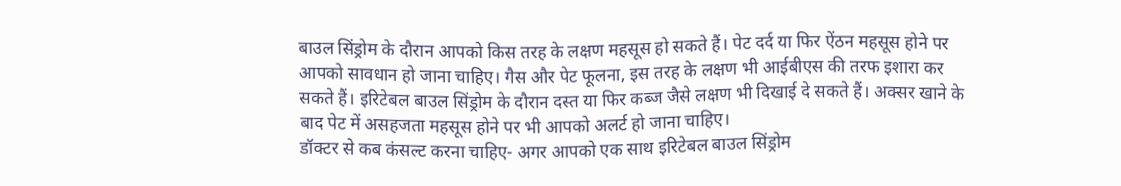बाउल सिंड्रोम के दौरान आपको किस तरह के लक्षण महसूस हो सकते हैं। पेट दर्द या फिर ऐंठन महसूस होने पर आपको सावधान हो जाना चाहिए। गैस और पेट फूलना, इस तरह के लक्षण भी आईबीएस की तरफ इशारा कर सकते हैं। इरिटेबल बाउल सिंड्रोम के दौरान दस्त या फिर कब्ज जैसे लक्षण भी दिखाई दे सकते हैं। अक्सर खाने के बाद पेट में असहजता महसूस होने पर भी आपको अलर्ट हो जाना चाहिए।
डॉक्टर से कब कंसल्ट करना चाहिए- अगर आपको एक साथ इरिटेबल बाउल सिंड्रोम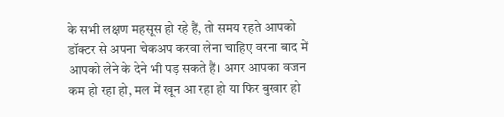के सभी लक्षण महसूस हो रहे हैं, तो समय रहते आपको डॉक्टर से अपना चेकअप करवा लेना चाहिए वरना बाद में आपको लेने के देने भी पड़ सकते हैं। अगर आपका वजन कम हो रहा हो, मल में खून आ रहा हो या फिर बुखार हो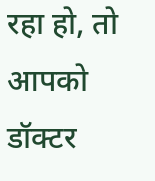रहा हो, तो आपको डॉक्टर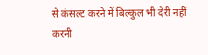से कंसल्ट करने में बिल्कुल भी देरी नहीं करनी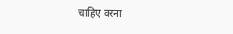चाहिए वरना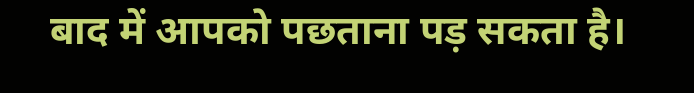बाद में आपको पछताना पड़ सकता है।